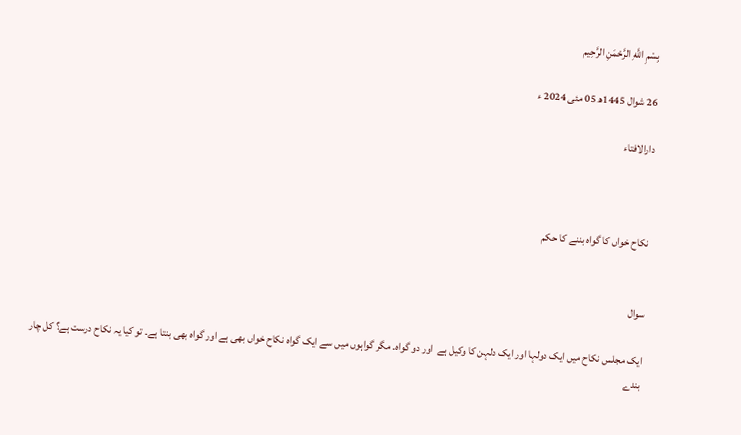بِسْمِ اللَّهِ الرَّحْمَنِ الرَّحِيم

26 شوال 1445ھ 05 مئی 2024 ء

دارالافتاء



نکاح خواں کا گواہ بننے کا حکم


سوال

ایک مجلس نکاح میں ایک دولہا اور ایک دلہن کا وکیل ہے  اور دو گواہ۔ مگر گواہوں میں سے ایک گواہ نکاح خواں بھی ہے اور گواہ بھی بنتا ہے۔ تو کیا یہ نکاح درست ہے؟ کل چار بندے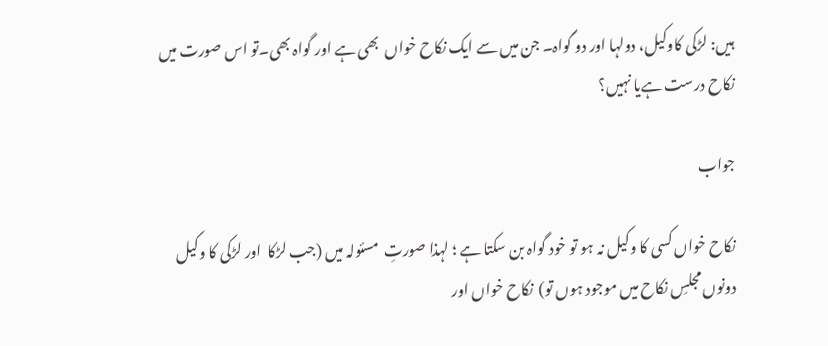ہیں: لڑکی کاوکیل، دولہا اور دو گواہ۔ جن میں سے ایک نکاح خواں  بھی ہے اور گواہ بھی۔تو اس صورت میں نکاح درست ہےیا نہیں؟

جواب

نکاح خواں کسی کا وکیل نہ ہو تو خود گواہ بن سکتا ہے ؛ لہذا صورتِ  مسئولہ میں (جب لڑکا  اور لڑکی کا وکیل دونوں مجلسِ نکاح میں موجود ہوں تو)  نکاح خواں اور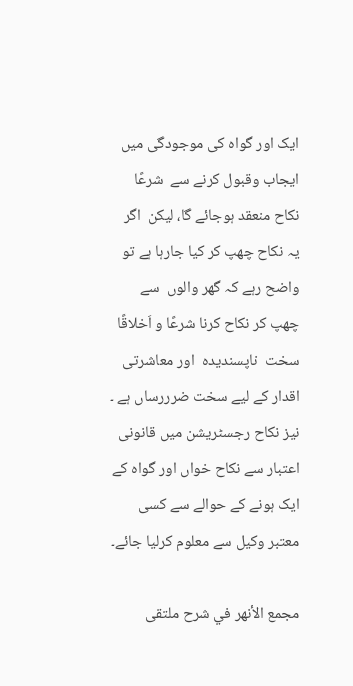ایک اور گواہ کی موجودگی میں ایجاب وقبول کرنے سے  شرعًا نکاح منعقد ہوجائے گا، لیکن  اگر یہ نکاح چھپ کر کیا جارہا ہے تو واضح رہے کہ گھر والوں  سے  چھپ کر نکاح کرنا شرعًا و اَخلاقًا سخت  ناپسندیدہ  اور معاشرتی اقدار کے لیے سخت ضرررساں ہے ۔ نیز نکاح رجسٹریشن میں قانونی اعتبار سے نکاح خواں اور گواہ کے ایک ہونے کے حوالے سے کسی معتبر وکیل سے معلوم کرلیا جائے۔

مجمع الأنهر في شرح ملتقى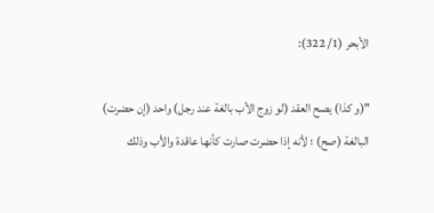الأبحر (1/ 322):

"(و كذا) يصح العقد (لو زوج الأب بالغة عند رجل) واحد (إن حضرت) البالغة (صح) ؛ لأنه إذا حضرت صارت كأنها عاقدة والأب وذلك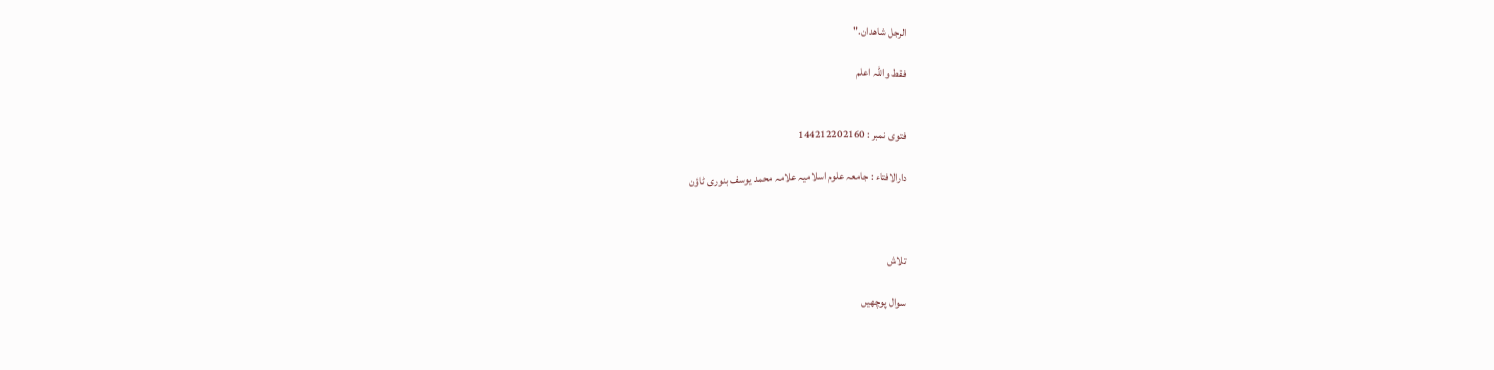الرجل شاهدان."

فقط واللہ اعلم


فتوی نمبر : 144212202160

دارالافتاء : جامعہ علوم اسلامیہ علامہ محمد یوسف بنوری ٹاؤن



تلاش

سوال پوچھیں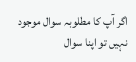اگر آپ کا مطلوبہ سوال موجود نہیں تو اپنا سوال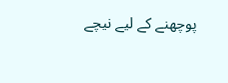پوچھنے کے لیے نیچے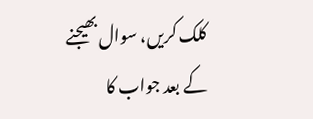کلک کریں، سوال بھیجنے کے بعد جواب کا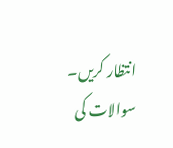انتظار کریں۔ سوالات کی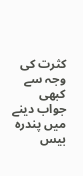کثرت کی وجہ سے کبھی جواب دینے میں پندرہ بیس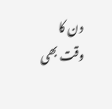دن کا وقت بھی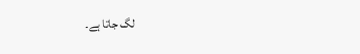لگ جاتا ہے۔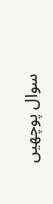سوال پوچھیں